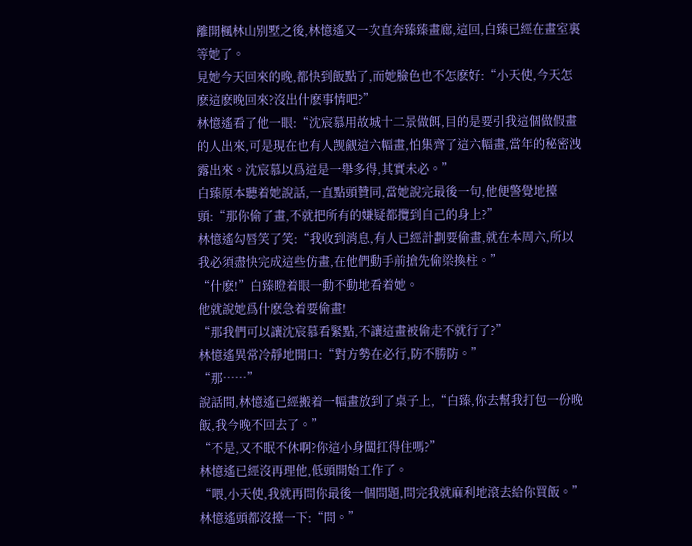離開楓林山别墅之後,林憶遙又一次直奔臻臻畫廊,這回,白臻已經在畫室裏等她了。
見她今天回來的晚,都快到飯點了,而她臉色也不怎麽好:“小天使,今天怎麽這麽晚回來?沒出什麽事情吧?”
林憶遙看了他一眼:“沈宸慕用故城十二景做餌,目的是要引我這個做假畫的人出來,可是現在也有人觊觎這六幅畫,怕集齊了這六幅畫,當年的秘密洩露出來。沈宸慕以爲這是一舉多得,其實未必。”
白臻原本聽着她說話,一直點頭贊同,當她說完最後一句,他便警覺地擡頭:“那你偷了畫,不就把所有的嫌疑都攬到自己的身上?”
林憶遙勾唇笑了笑:“我收到消息,有人已經計劃要偷畫,就在本周六,所以我必須盡快完成這些仿畫,在他們動手前搶先偷梁換柱。”
“什麽!”白臻瞪着眼一動不動地看着她。
他就說她爲什麽急着要偷畫!
“那我們可以讓沈宸慕看緊點,不讓這畫被偷走不就行了?”
林憶遙異常冷靜地開口:“對方勢在必行,防不勝防。”
“那……”
說話間,林憶遙已經搬着一幅畫放到了桌子上,“白臻,你去幫我打包一份晚飯,我今晚不回去了。”
“不是,又不眠不休啊?你這小身闆扛得住嗎?”
林憶遙已經沒再理他,低頭開始工作了。
“喂,小天使,我就再問你最後一個問題,問完我就麻利地滾去給你買飯。”
林憶遙頭都沒擡一下:“問。”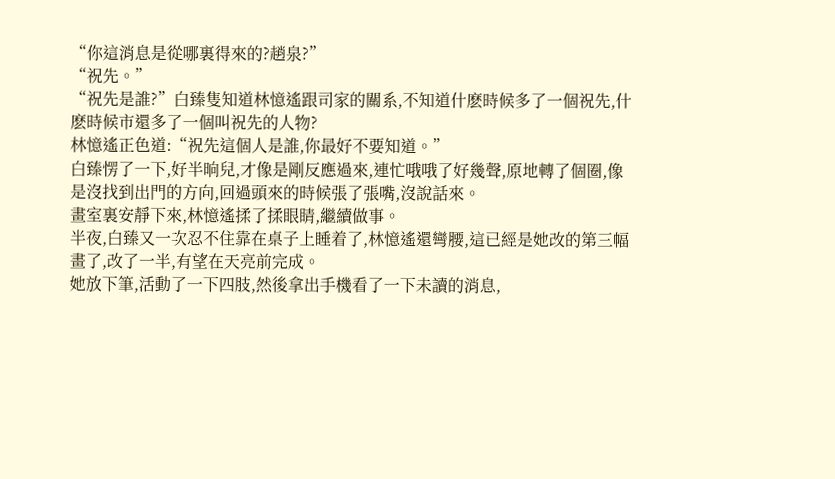“你這消息是從哪裏得來的?趙泉?”
“祝先。”
“祝先是誰?”白臻隻知道林憶遙跟司家的關系,不知道什麽時候多了一個祝先,什麽時候市還多了一個叫祝先的人物?
林憶遙正色道:“祝先這個人是誰,你最好不要知道。”
白臻愣了一下,好半晌兒,才像是剛反應過來,連忙哦哦了好幾聲,原地轉了個圈,像是沒找到出門的方向,回過頭來的時候張了張嘴,沒說話來。
畫室裏安靜下來,林憶遙揉了揉眼睛,繼續做事。
半夜,白臻又一次忍不住靠在桌子上睡着了,林憶遙還彎腰,這已經是她改的第三幅畫了,改了一半,有望在天亮前完成。
她放下筆,活動了一下四肢,然後拿出手機看了一下未讀的消息,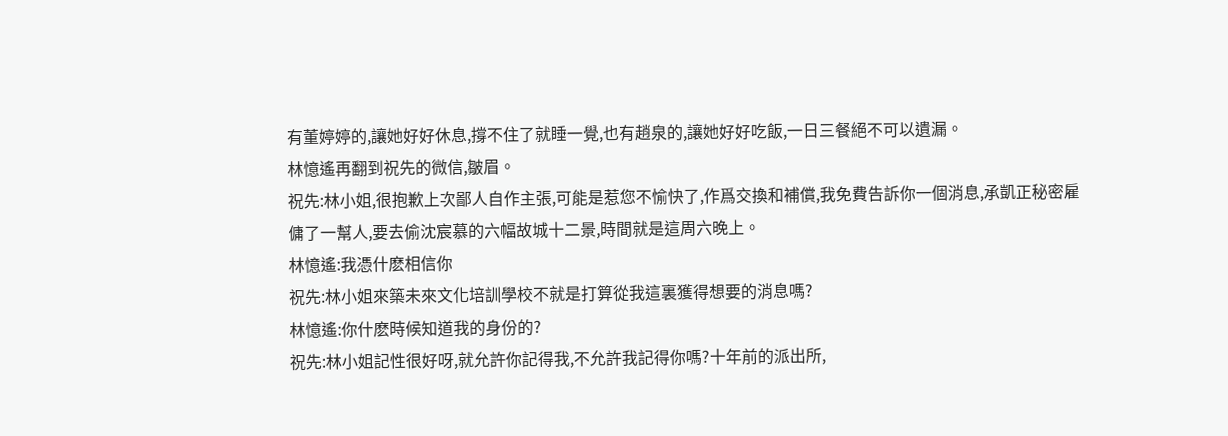有董婷婷的,讓她好好休息,撐不住了就睡一覺,也有趙泉的,讓她好好吃飯,一日三餐絕不可以遺漏。
林憶遙再翻到祝先的微信,皺眉。
祝先:林小姐,很抱歉上次鄙人自作主張,可能是惹您不愉快了,作爲交換和補償,我免費告訴你一個消息,承凱正秘密雇傭了一幫人,要去偷沈宸慕的六幅故城十二景,時間就是這周六晚上。
林憶遙:我憑什麽相信你
祝先:林小姐來築未來文化培訓學校不就是打算從我這裏獲得想要的消息嗎?
林憶遙:你什麽時候知道我的身份的?
祝先:林小姐記性很好呀,就允許你記得我,不允許我記得你嗎?十年前的派出所,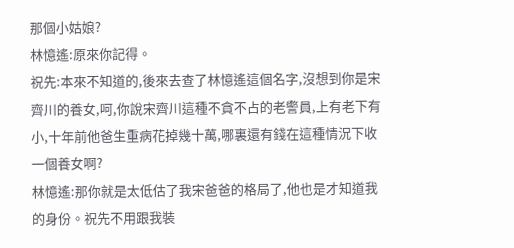那個小姑娘?
林憶遙:原來你記得。
祝先:本來不知道的,後來去查了林憶遙這個名字,沒想到你是宋齊川的養女,呵,你說宋齊川這種不貪不占的老警員,上有老下有小,十年前他爸生重病花掉幾十萬,哪裏還有錢在這種情況下收一個養女啊?
林憶遙:那你就是太低估了我宋爸爸的格局了,他也是才知道我的身份。祝先不用跟我裝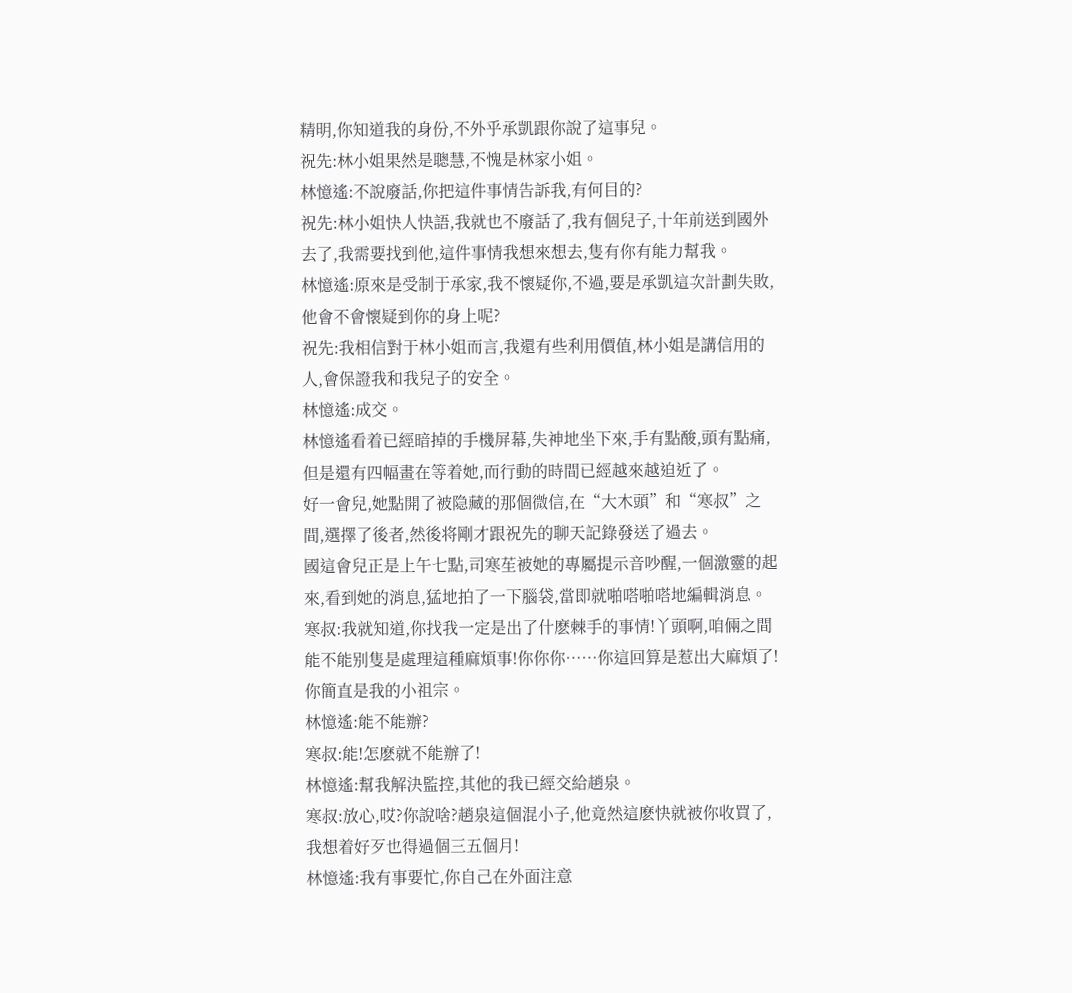精明,你知道我的身份,不外乎承凱跟你說了這事兒。
祝先:林小姐果然是聰慧,不愧是林家小姐。
林憶遙:不說廢話,你把這件事情告訴我,有何目的?
祝先:林小姐快人快語,我就也不廢話了,我有個兒子,十年前送到國外去了,我需要找到他,這件事情我想來想去,隻有你有能力幫我。
林憶遙:原來是受制于承家,我不懷疑你,不過,要是承凱這次計劃失敗,他會不會懷疑到你的身上呢?
祝先:我相信對于林小姐而言,我還有些利用價值,林小姐是講信用的人,會保證我和我兒子的安全。
林憶遙:成交。
林憶遙看着已經暗掉的手機屏幕,失神地坐下來,手有點酸,頭有點痛,但是還有四幅畫在等着她,而行動的時間已經越來越迫近了。
好一會兒,她點開了被隐藏的那個微信,在“大木頭”和“寒叔”之間,選擇了後者,然後将剛才跟祝先的聊天記錄發送了過去。
國這會兒正是上午七點,司寒苼被她的專屬提示音吵醒,一個激靈的起來,看到她的消息,猛地拍了一下腦袋,當即就啪嗒啪嗒地編輯消息。
寒叔:我就知道,你找我一定是出了什麽棘手的事情!丫頭啊,咱倆之間能不能别隻是處理這種麻煩事!你你你……你這回算是惹出大麻煩了!你簡直是我的小祖宗。
林憶遙:能不能辦?
寒叔:能!怎麽就不能辦了!
林憶遙:幫我解決監控,其他的我已經交給趙泉。
寒叔:放心,哎?你說啥?趙泉這個混小子,他竟然這麽快就被你收買了,我想着好歹也得過個三五個月!
林憶遙:我有事要忙,你自己在外面注意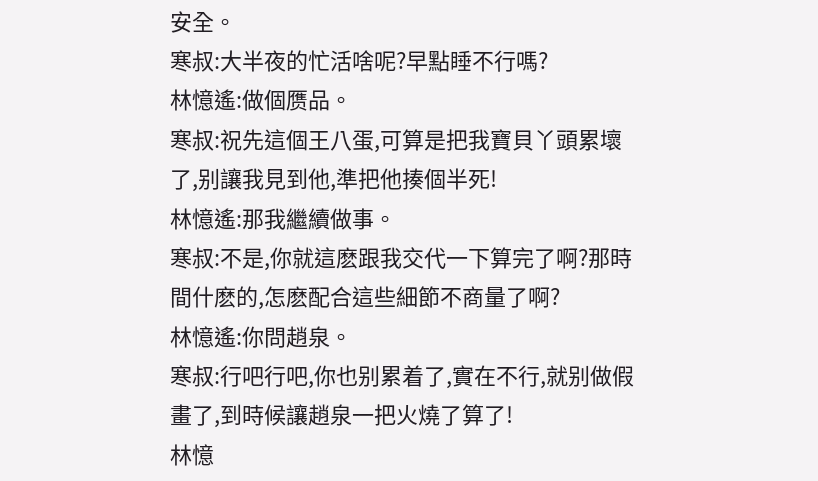安全。
寒叔:大半夜的忙活啥呢?早點睡不行嗎?
林憶遙:做個赝品。
寒叔:祝先這個王八蛋,可算是把我寶貝丫頭累壞了,别讓我見到他,準把他揍個半死!
林憶遙:那我繼續做事。
寒叔:不是,你就這麽跟我交代一下算完了啊?那時間什麽的,怎麽配合這些細節不商量了啊?
林憶遙:你問趙泉。
寒叔:行吧行吧,你也别累着了,實在不行,就别做假畫了,到時候讓趙泉一把火燒了算了!
林憶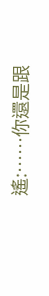遙:……你還是跟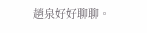趙泉好好聊聊。